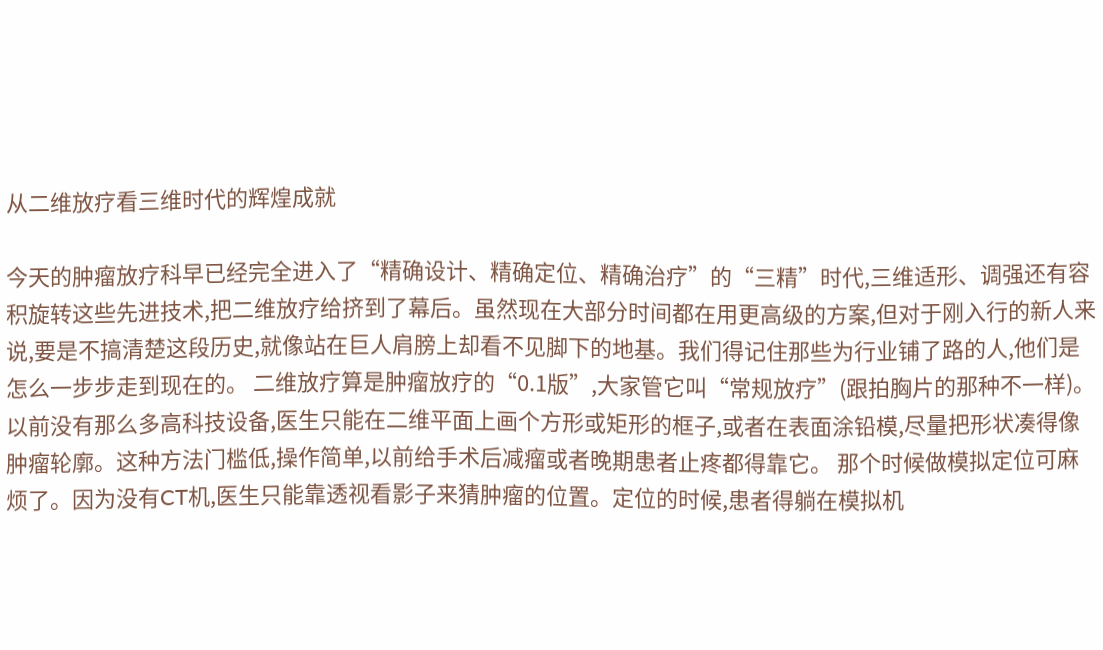从二维放疗看三维时代的辉煌成就

今天的肿瘤放疗科早已经完全进入了“精确设计、精确定位、精确治疗”的“三精”时代,三维适形、调强还有容积旋转这些先进技术,把二维放疗给挤到了幕后。虽然现在大部分时间都在用更高级的方案,但对于刚入行的新人来说,要是不搞清楚这段历史,就像站在巨人肩膀上却看不见脚下的地基。我们得记住那些为行业铺了路的人,他们是怎么一步步走到现在的。 二维放疗算是肿瘤放疗的“0.1版”,大家管它叫“常规放疗”(跟拍胸片的那种不一样)。以前没有那么多高科技设备,医生只能在二维平面上画个方形或矩形的框子,或者在表面涂铅模,尽量把形状凑得像肿瘤轮廓。这种方法门槛低,操作简单,以前给手术后减瘤或者晚期患者止疼都得靠它。 那个时候做模拟定位可麻烦了。因为没有CT机,医生只能靠透视看影子来猜肿瘤的位置。定位的时候,患者得躺在模拟机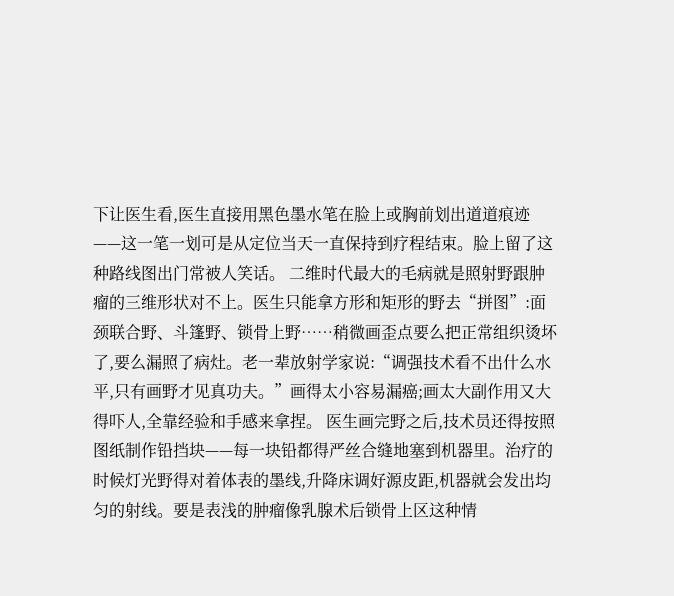下让医生看,医生直接用黑色墨水笔在脸上或胸前划出道道痕迹——这一笔一划可是从定位当天一直保持到疗程结束。脸上留了这种路线图出门常被人笑话。 二维时代最大的毛病就是照射野跟肿瘤的三维形状对不上。医生只能拿方形和矩形的野去“拼图”:面颈联合野、斗篷野、锁骨上野……稍微画歪点要么把正常组织烫坏了,要么漏照了病灶。老一辈放射学家说:“调强技术看不出什么水平,只有画野才见真功夫。”画得太小容易漏癌;画太大副作用又大得吓人,全靠经验和手感来拿捏。 医生画完野之后,技术员还得按照图纸制作铅挡块——每一块铅都得严丝合缝地塞到机器里。治疗的时候灯光野得对着体表的墨线,升降床调好源皮距,机器就会发出均匀的射线。要是表浅的肿瘤像乳腺术后锁骨上区这种情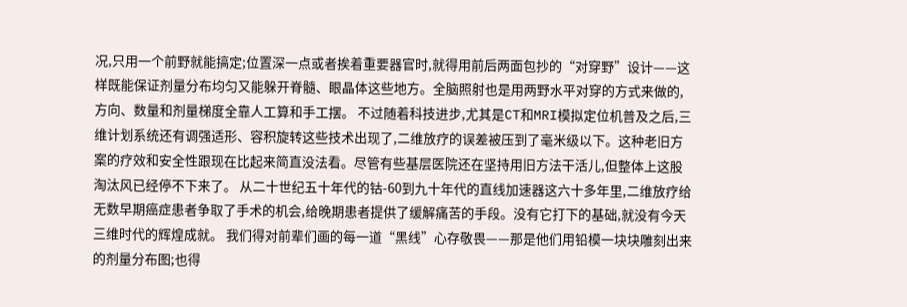况,只用一个前野就能搞定;位置深一点或者挨着重要器官时,就得用前后两面包抄的“对穿野”设计——这样既能保证剂量分布均匀又能躲开脊髓、眼晶体这些地方。全脑照射也是用两野水平对穿的方式来做的,方向、数量和剂量梯度全靠人工算和手工摆。 不过随着科技进步,尤其是CT和MRI模拟定位机普及之后,三维计划系统还有调强适形、容积旋转这些技术出现了,二维放疗的误差被压到了毫米级以下。这种老旧方案的疗效和安全性跟现在比起来简直没法看。尽管有些基层医院还在坚持用旧方法干活儿,但整体上这股淘汰风已经停不下来了。 从二十世纪五十年代的钴-60到九十年代的直线加速器这六十多年里,二维放疗给无数早期癌症患者争取了手术的机会,给晚期患者提供了缓解痛苦的手段。没有它打下的基础,就没有今天三维时代的辉煌成就。 我们得对前辈们画的每一道“黑线”心存敬畏——那是他们用铅模一块块雕刻出来的剂量分布图;也得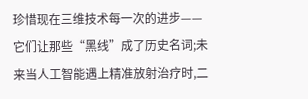珍惜现在三维技术每一次的进步——它们让那些“黑线”成了历史名词;未来当人工智能遇上精准放射治疗时,二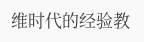维时代的经验教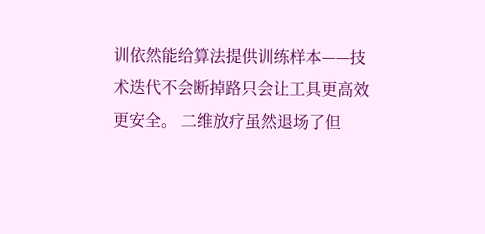训依然能给算法提供训练样本——技术迭代不会断掉路只会让工具更高效更安全。 二维放疗虽然退场了但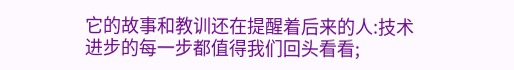它的故事和教训还在提醒着后来的人:技术进步的每一步都值得我们回头看看;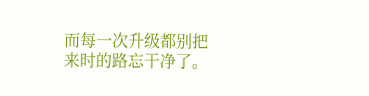而每一次升级都别把来时的路忘干净了。